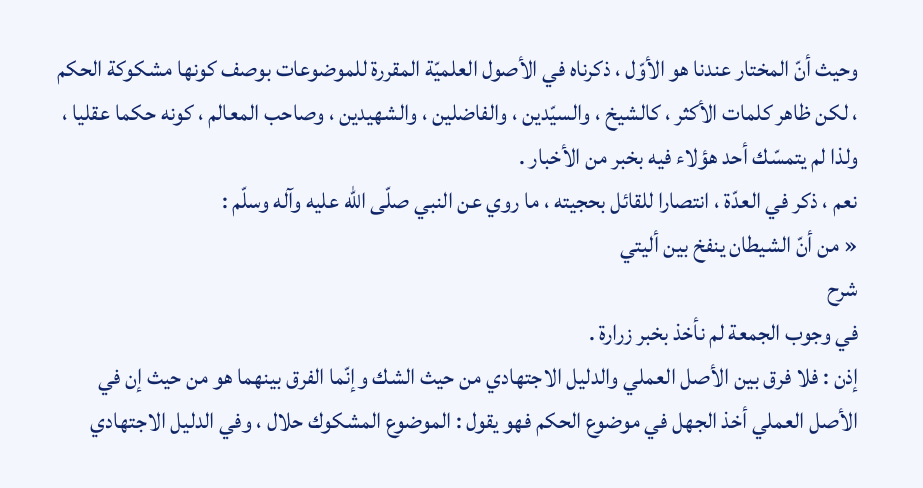وحيث أنّ المختار عندنا هو الأوّل ، ذكرناه في الأصول العلميّة المقررة للموضوعات بوصف كونها مشكوكة الحكم ، لكن ظاهر كلمات الأكثر ، كالشيخ ، والسيّدين ، والفاضلين ، والشهيدين ، وصاحب المعالم ، كونه حكما عقليا ، ولذا لم يتمسّك أحد هؤلاء فيه بخبر من الأخبار .
نعم ، ذكر في العدّة ، انتصارا للقائل بحجيته ، ما روي عن النبي صلّى اللّه عليه وآله وسلّم :
« من أنّ الشيطان ينفخ بين أليتي
شرح
في وجوب الجمعة لم نأخذ بخبر زرارة .
إذن : فلا فرق بين الأصل العملي والدليل الاجتهادي من حيث الشك وإنّما الفرق بينهما هو من حيث إن في الأصل العملي أخذ الجهل في موضوع الحكم فهو يقول : الموضوع المشكوك حلال ، وفي الدليل الاجتهادي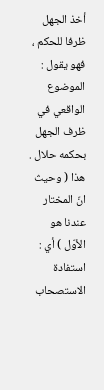أخذ الجهل ظرفا للحكم ، فهو يقول : الموضوع الواقعي في ظرف الجهل بحكمه حلال .
هذا ( وحيث انّ المختار عندنا هو الأوّل ) أي : استفادة الاستصحاب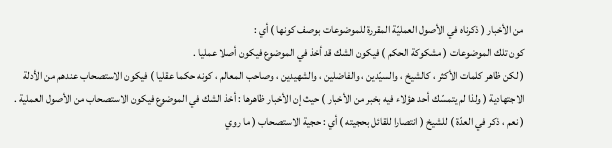من الأخبار ( ذكرناه في الأصول العمليّة المقررة للموضوعات بوصف كونها ) أي :
كون تلك الموضوعات ( مشكوكة الحكم ) فيكون الشك قد أخذ في الموضوع فيكون أصلا عمليا .
( لكن ظاهر كلمات الأكثر ، كالشيخ ، والسيّدين ، والفاضلين ، والشهيدين ، وصاحب المعالم ، كونه حكما عقليا ) فيكون الاستصحاب عندهم من الأدلة الاجتهادية ( ولذا لم يتمسّك أحد هؤلاء فيه بخبر من الأخبار ) حيث إن الأخبار ظاهرها : أخذ الشك في الموضوع فيكون الاستصحاب من الأصول العملية .
( نعم ، ذكر في العدّة ) للشيخ ( انتصارا للقائل بحجيته ) أي : حجية الاستصحاب ( ما روي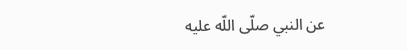عن النبي صلّى اللّه عليه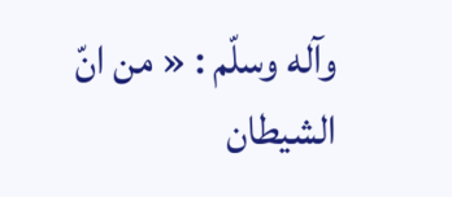وآله وسلّم : « من انّ الشيطان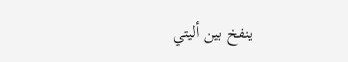ينفخ بين أليتي